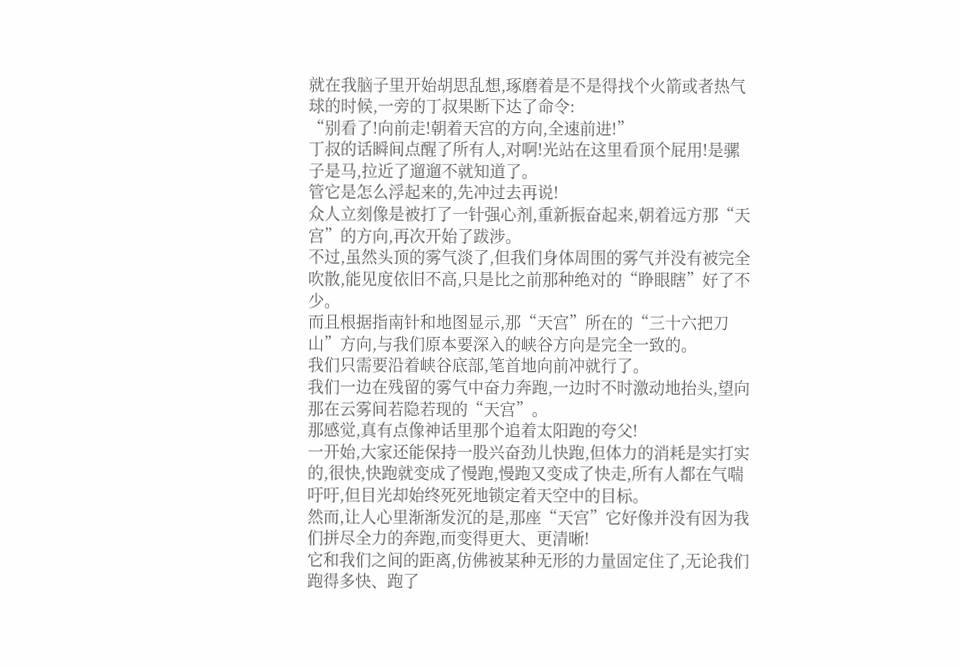就在我脑子里开始胡思乱想,琢磨着是不是得找个火箭或者热气球的时候,一旁的丁叔果断下达了命令:
“别看了!向前走!朝着天宫的方向,全速前进!”
丁叔的话瞬间点醒了所有人,对啊!光站在这里看顶个屁用!是骡子是马,拉近了遛遛不就知道了。
管它是怎么浮起来的,先冲过去再说!
众人立刻像是被打了一针强心剂,重新振奋起来,朝着远方那“天宫”的方向,再次开始了跋涉。
不过,虽然头顶的雾气淡了,但我们身体周围的雾气并没有被完全吹散,能见度依旧不高,只是比之前那种绝对的“睁眼瞎”好了不少。
而且根据指南针和地图显示,那“天宫”所在的“三十六把刀山”方向,与我们原本要深入的峡谷方向是完全一致的。
我们只需要沿着峡谷底部,笔首地向前冲就行了。
我们一边在残留的雾气中奋力奔跑,一边时不时激动地抬头,望向那在云雾间若隐若现的“天宫”。
那感觉,真有点像神话里那个追着太阳跑的夸父!
一开始,大家还能保持一股兴奋劲儿快跑,但体力的消耗是实打实的,很快,快跑就变成了慢跑,慢跑又变成了快走,所有人都在气喘吁吁,但目光却始终死死地锁定着天空中的目标。
然而,让人心里渐渐发沉的是,那座“天宫”它好像并没有因为我们拼尽全力的奔跑,而变得更大、更清晰!
它和我们之间的距离,仿佛被某种无形的力量固定住了,无论我们跑得多快、跑了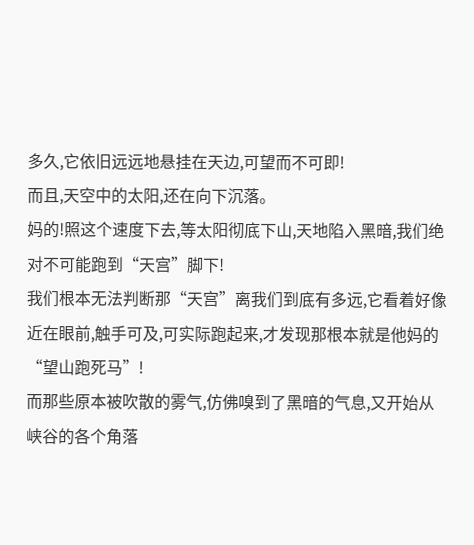多久,它依旧远远地悬挂在天边,可望而不可即!
而且,天空中的太阳,还在向下沉落。
妈的!照这个速度下去,等太阳彻底下山,天地陷入黑暗,我们绝对不可能跑到“天宫”脚下!
我们根本无法判断那“天宫”离我们到底有多远,它看着好像近在眼前,触手可及,可实际跑起来,才发现那根本就是他妈的“望山跑死马”!
而那些原本被吹散的雾气,仿佛嗅到了黑暗的气息,又开始从峡谷的各个角落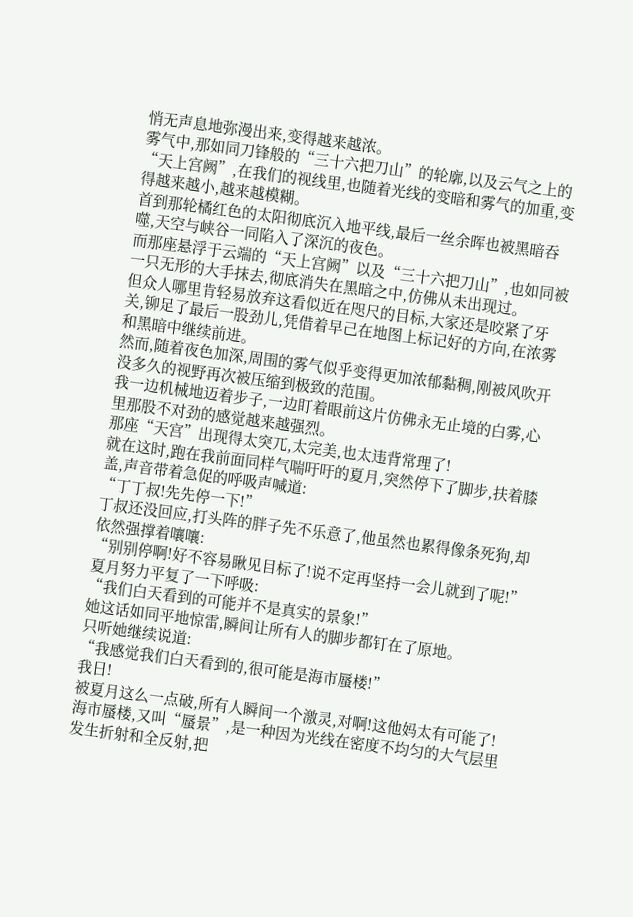悄无声息地弥漫出来,变得越来越浓。
雾气中,那如同刀锋般的“三十六把刀山”的轮廓,以及云气之上的“天上宫阙”,在我们的视线里,也随着光线的变暗和雾气的加重,变得越来越小,越来越模糊。
首到那轮橘红色的太阳彻底沉入地平线,最后一丝余晖也被黑暗吞噬,天空与峡谷一同陷入了深沉的夜色。
而那座悬浮于云端的“天上宫阙”以及“三十六把刀山”,也如同被一只无形的大手抹去,彻底消失在黑暗之中,仿佛从未出现过。
但众人哪里肯轻易放弃这看似近在咫尺的目标,大家还是咬紧了牙关,铆足了最后一股劲儿,凭借着早己在地图上标记好的方向,在浓雾和黑暗中继续前进。
然而,随着夜色加深,周围的雾气似乎变得更加浓郁黏稠,刚被风吹开没多久的视野再次被压缩到极致的范围。
我一边机械地迈着步子,一边盯着眼前这片仿佛永无止境的白雾,心里那股不对劲的感觉越来越强烈。
那座“天宫”出现得太突兀,太完美,也太违背常理了!
就在这时,跑在我前面同样气喘吁吁的夏月,突然停下了脚步,扶着膝盖,声音带着急促的呼吸声喊道:
“丁丁叔!先先停一下!”
丁叔还没回应,打头阵的胖子先不乐意了,他虽然也累得像条死狗,却依然强撑着嚷嚷:
“别别停啊!好不容易瞅见目标了!说不定再坚持一会儿就到了呢!”
夏月努力平复了一下呼吸:
“我们白天看到的可能并不是真实的景象!”
她这话如同平地惊雷,瞬间让所有人的脚步都钉在了原地。
只听她继续说道:
“我感觉我们白天看到的,很可能是海市蜃楼!”
我日!
被夏月这么一点破,所有人瞬间一个激灵,对啊!这他妈太有可能了!
海市蜃楼,又叫“蜃景”,是一种因为光线在密度不均匀的大气层里发生折射和全反射,把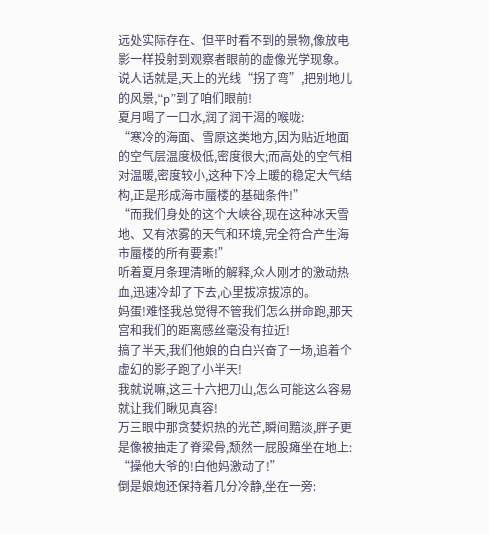远处实际存在、但平时看不到的景物,像放电影一样投射到观察者眼前的虚像光学现象。
说人话就是,天上的光线“拐了弯”,把别地儿的风景,“p”到了咱们眼前!
夏月喝了一口水,润了润干渴的喉咙:
“寒冷的海面、雪原这类地方,因为贴近地面的空气层温度极低,密度很大;而高处的空气相对温暖,密度较小,这种下冷上暖的稳定大气结构,正是形成海市蜃楼的基础条件!”
“而我们身处的这个大峡谷,现在这种冰天雪地、又有浓雾的天气和环境,完全符合产生海市蜃楼的所有要素!”
听着夏月条理清晰的解释,众人刚才的激动热血,迅速冷却了下去,心里拔凉拔凉的。
妈蛋!难怪我总觉得不管我们怎么拼命跑,那天宫和我们的距离感丝毫没有拉近!
搞了半天,我们他娘的白白兴奋了一场,追着个虚幻的影子跑了小半天!
我就说嘛,这三十六把刀山,怎么可能这么容易就让我们瞅见真容!
万三眼中那贪婪炽热的光芒,瞬间黯淡,胖子更是像被抽走了脊梁骨,颓然一屁股瘫坐在地上:
“操他大爷的!白他妈激动了!”
倒是娘炮还保持着几分冷静,坐在一旁: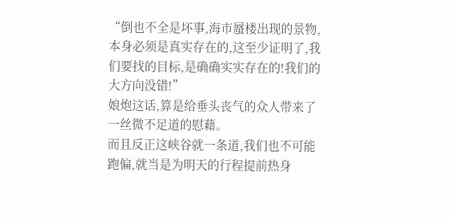“倒也不全是坏事,海市蜃楼出现的景物,本身必须是真实存在的,这至少证明了,我们要找的目标,是确确实实存在的!我们的大方向没错!”
娘炮这话,算是给垂头丧气的众人带来了一丝微不足道的慰藉。
而且反正这峡谷就一条道,我们也不可能跑偏,就当是为明天的行程提前热身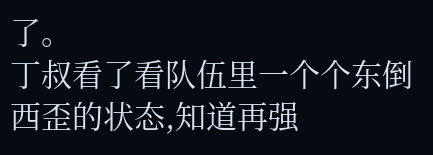了。
丁叔看了看队伍里一个个东倒西歪的状态,知道再强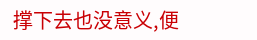撑下去也没意义,便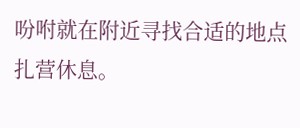吩咐就在附近寻找合适的地点扎营休息。